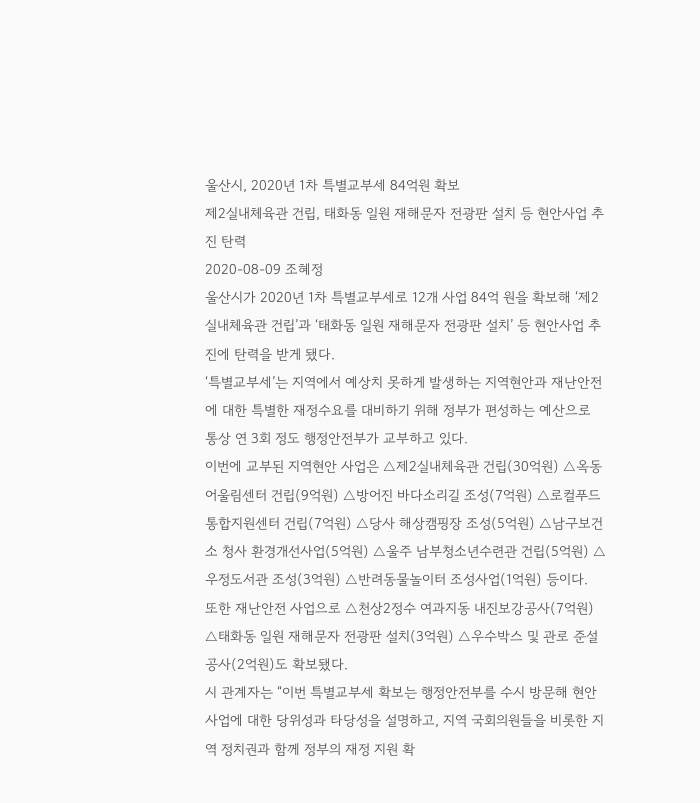울산시, 2020년 1차 특별교부세 84억원 확보
제2실내체육관 건립, 태화동 일원 재해문자 전광판 설치 등 현안사업 추진 탄력
2020-08-09 조혜정
울산시가 2020년 1차 특별교부세로 12개 사업 84억 원을 확보해 ‘제2실내체육관 건립’과 ‘태화동 일원 재해문자 전광판 설치’ 등 현안사업 추진에 탄력을 받게 됐다.
‘특별교부세’는 지역에서 예상치 못하게 발생하는 지역현안과 재난안전에 대한 특별한 재정수요를 대비하기 위해 정부가 편성하는 예산으로 통상 연 3회 정도 행정안전부가 교부하고 있다.
이번에 교부된 지역현안 사업은 △제2실내체육관 건립(30억원) △옥동 어울림센터 건립(9억원) △방어진 바다소리길 조성(7억원) △로컬푸드 통합지원센터 건립(7억원) △당사 해상캠핑장 조성(5억원) △남구보건소 청사 환경개선사업(5억원) △울주 남부청소년수련관 건립(5억원) △우정도서관 조성(3억원) △반려동물놀이터 조성사업(1억원) 등이다.
또한 재난안전 사업으로 △천상2정수 여과지동 내진보강공사(7억원) △태화동 일원 재해문자 전광판 설치(3억원) △우수박스 및 관로 준설공사(2억원)도 확보됐다.
시 관계자는 “이번 특별교부세 확보는 행정안전부를 수시 방문해 현안 사업에 대한 당위성과 타당성을 설명하고, 지역 국회의원들을 비롯한 지역 정치권과 함께 정부의 재정 지원 확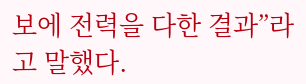보에 전력을 다한 결과”라고 말했다.